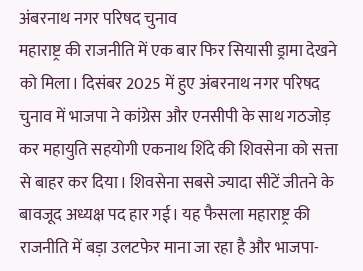अंबरनाथ नगर परिषद चुनाव
महाराष्ट्र की राजनीति में एक बार फिर सियासी ड्रामा देखने को मिला। दिसंबर 2025 में हुए अंबरनाथ नगर परिषद चुनाव में भाजपा ने कांग्रेस और एनसीपी के साथ गठजोड़ कर महायुति सहयोगी एकनाथ शिंदे की शिवसेना को सत्ता से बाहर कर दिया। शिवसेना सबसे ज्यादा सीटें जीतने के बावजूद अध्यक्ष पद हार गई। यह फैसला महाराष्ट्र की राजनीति में बड़ा उलटफेर माना जा रहा है और भाजपा-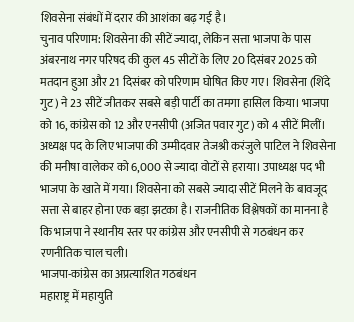शिवसेना संबंधों में दरार की आशंका बढ़ गई है।
चुनाव परिणाम: शिवसेना की सीटें ज्यादा, लेकिन सत्ता भाजपा के पास
अंबरनाथ नगर परिषद की कुल 45 सीटों के लिए 20 दिसंबर 2025 को मतदान हुआ और 21 दिसंबर को परिणाम घोषित किए गए। शिवसेना (शिंदे गुट) ने 23 सीटें जीतकर सबसे बड़ी पार्टी का तमगा हासिल किया। भाजपा को 16, कांग्रेस को 12 और एनसीपी (अजित पवार गुट) को 4 सीटें मिलीं।
अध्यक्ष पद के लिए भाजपा की उम्मीदवार तेजश्री करंजुले पाटिल ने शिवसेना की मनीषा वालेकर को 6,000 से ज्यादा वोटों से हराया। उपाध्यक्ष पद भी भाजपा के खाते में गया। शिवसेना को सबसे ज्यादा सीटें मिलने के बावजूद सत्ता से बाहर होना एक बड़ा झटका है। राजनीतिक विश्लेषकों का मानना है कि भाजपा ने स्थानीय स्तर पर कांग्रेस और एनसीपी से गठबंधन कर रणनीतिक चाल चली।
भाजपा-कांग्रेस का अप्रत्याशित गठबंधन
महाराष्ट्र में महायुति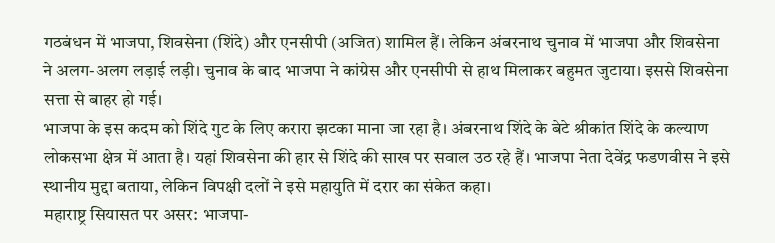गठबंधन में भाजपा, शिवसेना (शिंदे) और एनसीपी (अजित) शामिल हैं। लेकिन अंबरनाथ चुनाव में भाजपा और शिवसेना ने अलग-अलग लड़ाई लड़ी। चुनाव के बाद भाजपा ने कांग्रेस और एनसीपी से हाथ मिलाकर बहुमत जुटाया। इससे शिवसेना सत्ता से बाहर हो गई।
भाजपा के इस कदम को शिंदे गुट के लिए करारा झटका माना जा रहा है। अंबरनाथ शिंदे के बेटे श्रीकांत शिंदे के कल्याण लोकसभा क्षेत्र में आता है। यहां शिवसेना की हार से शिंदे की साख पर सवाल उठ रहे हैं। भाजपा नेता देवेंद्र फडणवीस ने इसे स्थानीय मुद्दा बताया, लेकिन विपक्षी दलों ने इसे महायुति में दरार का संकेत कहा।
महाराष्ट्र सियासत पर असर: भाजपा-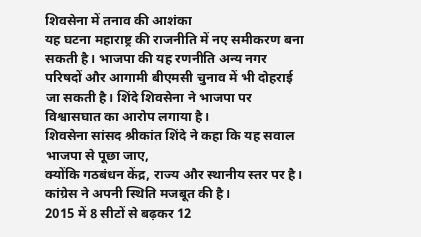शिवसेना में तनाव की आशंका
यह घटना महाराष्ट्र की राजनीति में नए समीकरण बना सकती है। भाजपा की यह रणनीति अन्य नगर परिषदों और आगामी बीएमसी चुनाव में भी दोहराई जा सकती है। शिंदे शिवसेना ने भाजपा पर विश्वासघात का आरोप लगाया है।
शिवसेना सांसद श्रीकांत शिंदे ने कहा कि यह सवाल भाजपा से पूछा जाए,
क्योंकि गठबंधन केंद्र, राज्य और स्थानीय स्तर पर है।
कांग्रेस ने अपनी स्थिति मजबूत की है।
2015 में 8 सीटों से बढ़कर 12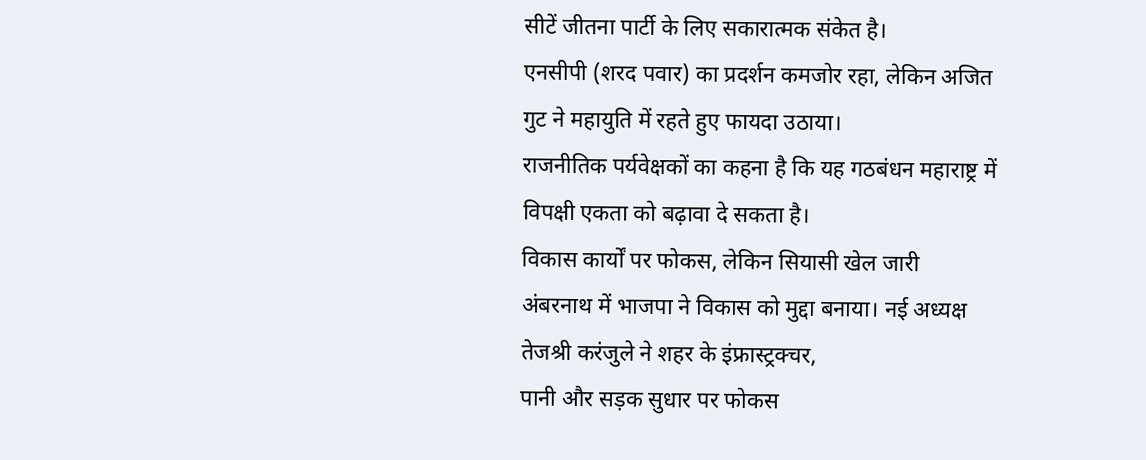सीटें जीतना पार्टी के लिए सकारात्मक संकेत है।
एनसीपी (शरद पवार) का प्रदर्शन कमजोर रहा, लेकिन अजित गुट ने महायुति में रहते हुए फायदा उठाया।
राजनीतिक पर्यवेक्षकों का कहना है कि यह गठबंधन महाराष्ट्र में विपक्षी एकता को बढ़ावा दे सकता है।
विकास कार्यों पर फोकस, लेकिन सियासी खेल जारी
अंबरनाथ में भाजपा ने विकास को मुद्दा बनाया। नई अध्यक्ष तेजश्री करंजुले ने शहर के इंफ्रास्ट्रक्चर,
पानी और सड़क सुधार पर फोकस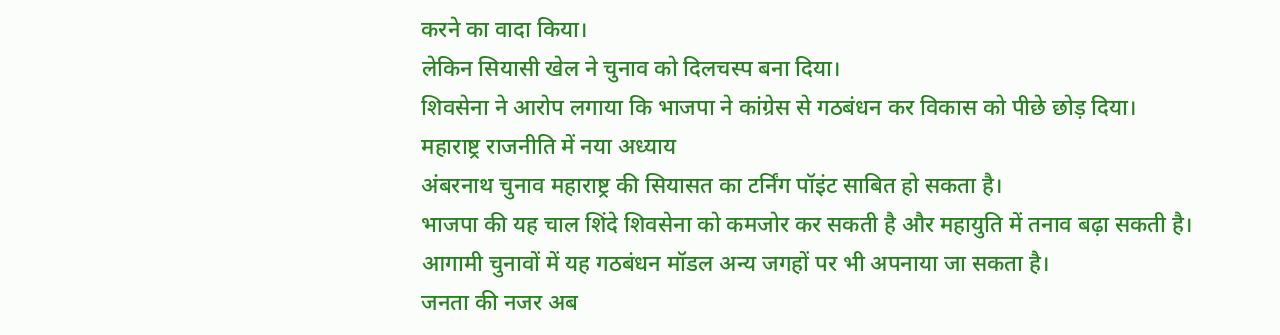करने का वादा किया।
लेकिन सियासी खेल ने चुनाव को दिलचस्प बना दिया।
शिवसेना ने आरोप लगाया कि भाजपा ने कांग्रेस से गठबंधन कर विकास को पीछे छोड़ दिया।
महाराष्ट्र राजनीति में नया अध्याय
अंबरनाथ चुनाव महाराष्ट्र की सियासत का टर्निंग पॉइंट साबित हो सकता है।
भाजपा की यह चाल शिंदे शिवसेना को कमजोर कर सकती है और महायुति में तनाव बढ़ा सकती है।
आगामी चुनावों में यह गठबंधन मॉडल अन्य जगहों पर भी अपनाया जा सकता है।
जनता की नजर अब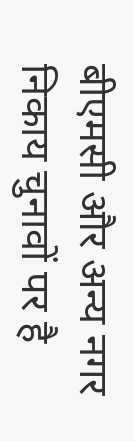बीएमसी और अन्य नगर निकाय चुनावों पर है